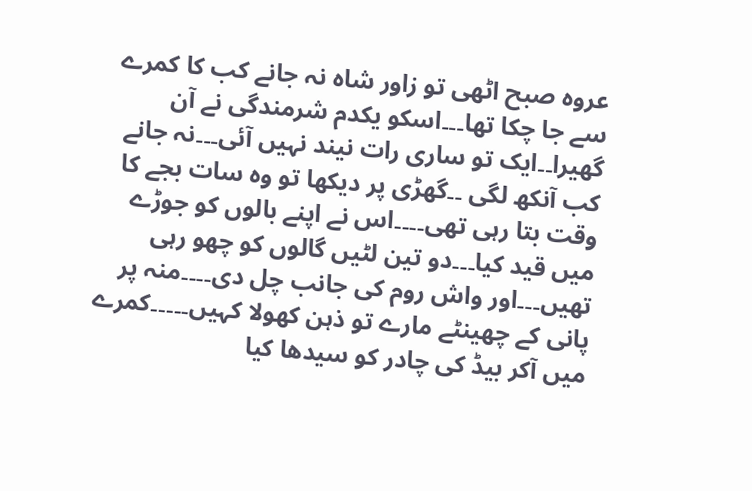عروہ صبح اٹھی تو زاور شاہ نہ جانے کب کا کمرے سے جا چکا تھا۔۔۔اسکو یکدم شرمندگی نے آن گھیرا۔۔ایک تو ساری رات نیند نہیں آئی۔۔۔نہ جانے کب آنکھ لگی ۔۔گھڑی پر دیکھا تو وہ سات بجے کا وقت بتا رہی تھی۔۔۔۔اس نے اپنے بالوں کو جوڑے میں قید کیا۔۔۔دو تین لٹیں گالوں کو چھو رہی تھیں۔۔۔اور واش روم کی جانب چل دی۔۔۔۔منہ پر پانی کے چھینٹے مارے تو ذہن کھولا کہیں۔۔۔۔۔کمرے میں آکر بیڈ کی چادر کو سیدھا کیا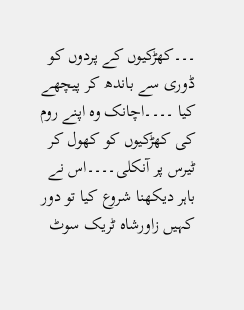۔۔۔کھڑکیوں کے پردوں کو ڈوری سے باندھ کر پیچھے کیا ۔۔۔۔اچانک وہ اپنے روم کی کھڑکیوں کو کھول کر ٹیرس پر آنکلی۔۔۔۔اس نے باہر دیکھنا شروع کیا تو دور کہیں زاورشاہ ٹریک سوٹ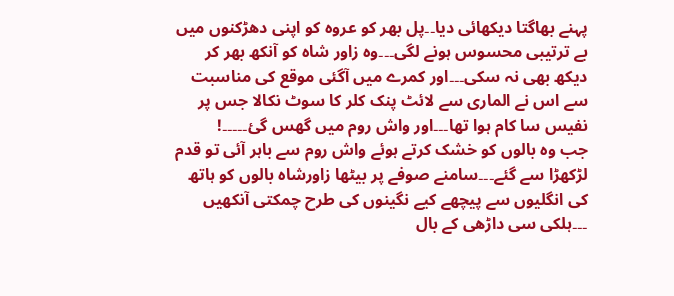پہنے بھاگتا دیکھائی دیا۔۔پل بھر کو عروہ کو اپنی دھڑکنوں میں بے ترتیبی محسوس ہونے لگی۔۔۔وہ زاور شاہ کو آنکھ بھر کر دیکھ بھی نہ سکی۔۔۔اور کمرے میں آگئی موقع کی مناسبت سے اس نے الماری سے لائٹ پنک کلر کا سوٹ نکالا جس پر نفیس سا کام ہوا تھا۔۔۔اور واش روم میں گھس گئ۔۔۔۔۔!
جب وہ بالوں کو خشک کرتے ہوئے واش روم سے باہر آئی تو قدم لڑکھڑا سے گئے۔۔۔سامنے صوفے پر بیٹھا زاورشاہ بالوں کو ہاتھ کی انگلیوں سے پیچھے کیے نگینوں کی طرح چمکتی آنکھیں ۔۔۔ہلکی سی داڑھی کے بال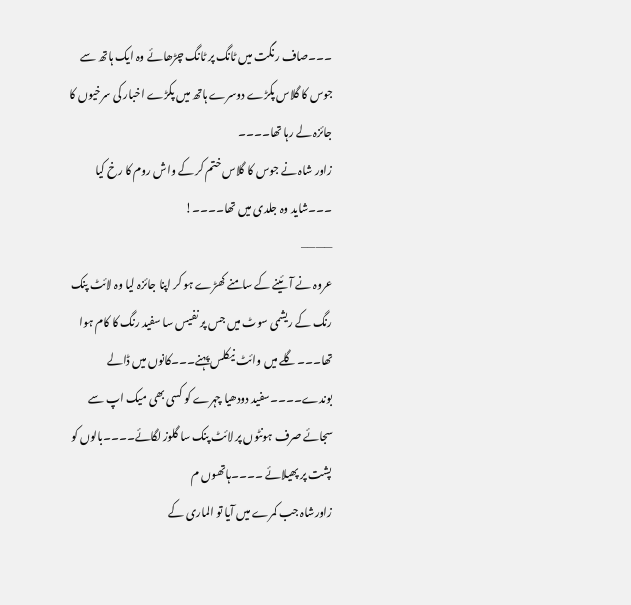۔۔۔صاف رنگت میں ٹانگ پر ٹانگ چڑھائے وہ ایک ہاتھ سے جوس کا گلاس پکڑے دوسرے ہاتھ میں پکڑے اخبار کی سرخیوں کا جائزہ لے رہا تھا۔۔۔۔
زاور شاہ نے جوس کا گلاس ختم کر کے واش روم کا رخ کیا ۔۔۔شاید وہ جلدی میں تھا۔۔۔۔!
———–
عروہ نے آئینے کے سامنے کھڑے ہو کر اپنا جائزہ لیا وہ لائٹ پنک رنگ کے ریشمی سوٹ میں جس پر نفیس سا سفید رنگ کا کام ہوا تھا۔۔۔گلے میں وائٹ نیکلس پہنے۔۔۔کانوں میں ڈالے بوندے۔۔۔۔سفید دودھیا چہرے کو کسی بھی میک اپ سے سجائے صرف ہونٹوں پر لائٹ پنک سا گلوز لگائے۔۔۔۔بالوں کو پشت پر پھیلائے ۔۔۔۔ہاتھوں م
زاورشاہ جب کمرے میں آیا تو الماری کے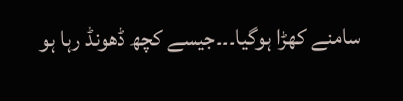سامنے کھڑا ہوگیا۔۔۔جیسے کچھ ڈھونڈ رہا ہو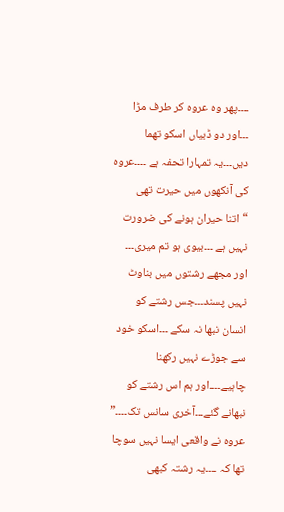۔۔۔۔پھر وہ عروہ کر طرف مڑا ۔۔۔اور دو ڈبیاں اسکو تھما دیں۔۔۔یہ تمہارا تحفہ ہے ۔۔۔۔عروہ کی آنکھوں میں حیرت تھی “اتنا حیران ہونے کی ضرورت نہیں ہے ۔۔۔بیوی ہو تم میری۔۔۔
اور مجھے رشتوں میں بناوٹ نہیں پسند۔۔۔جس رشتے کو انسان نبھا نہ سکے ۔۔۔اسکو خود سے جوڑے نہیں رکھنا چاہیے۔۔۔۔اور ہم اس رشتے کو نبھانے گئے۔۔۔آخری سانس تک۔۔۔۔”
عروہ نے واقعی ایسا نہیں سوچا تھا کہ ۔۔۔۔یہ رشتہ کبھی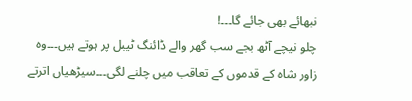نبھائے بھی جائے گا۔۔۔!
چلو نیچے آٹھ بجے سب گھر والے ڈائنگ ٹیبل پر ہوتے ہیں۔۔۔وہ زاور شاہ کے قدموں کے تعاقب میں چلنے لگی۔۔۔سیڑھیاں اترتے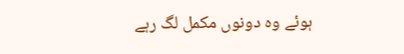ہوئے وہ دونوں مکمل لگ رہے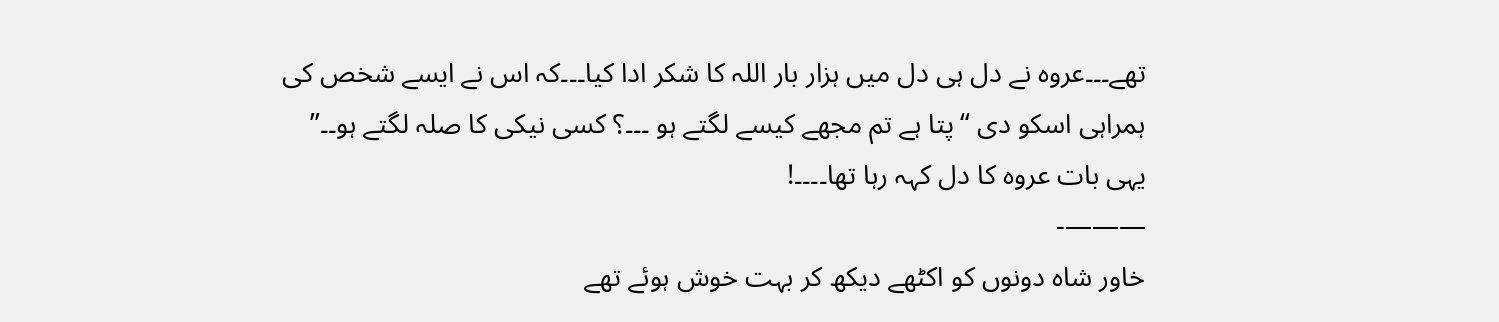تھے۔۔۔عروہ نے دل ہی دل میں ہزار بار اللہ کا شکر ادا کیا۔۔۔کہ اس نے ایسے شخص کی ہمراہی اسکو دی “پتا ہے تم مجھے کیسے لگتے ہو ۔۔۔؟ کسی نیکی کا صلہ لگتے ہو۔۔”
یہی بات عروہ کا دل کہہ رہا تھا۔۔۔۔!
———-
خاور شاہ دونوں کو اکٹھے دیکھ کر بہت خوش ہوئے تھے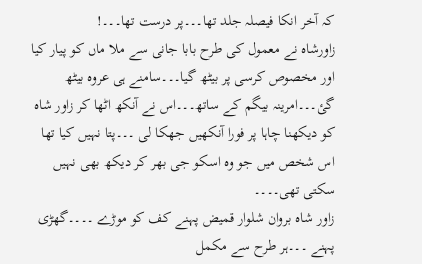کہ آخر انکا فیصلہ جلد تھا۔۔۔پر درست تھا۔۔۔!
زاورشاہ نے معمول کی طرح بابا جانی سے ملا ماں کو پیار کیا اور مخصوص کرسی پر بیٹھ گیا۔۔۔سامنے ہی عروہ بیٹھ گئ۔۔۔امرینہ بیگم کے ساتھ۔۔۔اس نے آنکھ اٹھا کر زاور شاہ کو دیکھنا چاہا پر فورا آنکھیں جھکا لی ۔۔۔پتا نہیں کیا تھا اس شخص میں جو وہ اسکو جی بھر کر دیکھ بھی نہیں سکتی تھی۔۔۔۔
زاور شاہ بروان شلوار قمیض پہنے کف کو موڑے ۔۔۔۔گھڑی پہنے ۔۔۔ہر طرح سے مکمل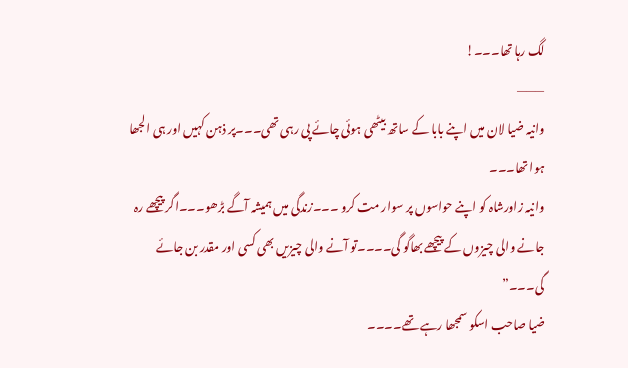لگ رہا تھا۔۔۔!
———
وانیہ ضیا لان میں اپنے بابا کے ساتھ بیٹھی ہوئی چائے پی رہی تھی۔۔۔پر ذہن کہیں اور ہی الجھا ہوا تھا۔۔۔
وانیہ زاورشاہ کو اپنے حواسوں پر سوار مت کرو ۔۔۔زندگی میں ہمیشہ آگے بڑھو۔۔۔اگر پیچھے رہ جانے والی چیزوں کے پیچھے بھاگو گی۔۔۔۔تو آنے والی چیزیں بھی کسی اور مقدر بن جائے گی۔۔۔”
ضیا صاحب اسکو سمجھا رہے تھے۔۔۔۔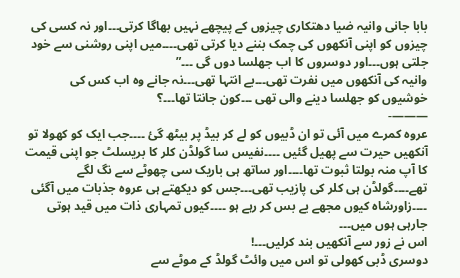بابا جانی وانیہ ضیا دھتکاری چیزوں کے پیچھے نہیں بھاگا کرتی۔۔۔اور نہ کسی کی چیزوں کو اپنی آنکھوں کی چمک بننے دیا کرتی تھی۔۔۔۔میں اپنی روشنی سے خود جلتی ہوں۔۔۔اور دوسروں کا اب جھلسا دوں گی ۔۔۔”
وانیہ کی آنکھوں میں نفرت تھی۔۔۔بے انتہا تھی۔۔۔نہ جانے وہ اب کس کی خوشیوں کو جھلسا دینے والی تھی ۔۔۔کون جانتا تھا۔۔۔؟
———-
عروہ کمرے میں آئی تو ان ڈبیوں کو لے کر بیڈ پر بیٹھ گئ ۔۔۔۔جب ایک کو کھولا تو آنکھیں حیرت سے پھیل گئیں ۔۔۔۔نفیس سا گولڈن کلر کا بریسلٹ جو اپنی قیمت کا آپ منہ بولتا ثبوت تھا۔۔۔۔اور ساتھ ہی باریک سی چھوٹے سے نگ لگے تھے۔۔۔۔گولڈن ہی کلر کی پازیب تھی۔۔۔جس کو دیکھتے ہی عروہ جذبات میں آگئی ۔۔۔۔زاورشاہ کیوں مجھے بے بس کر رہے ہو ۔۔۔۔کیوں تمہاری ذات میں قید ہوتی جارہی ہوں میں۔۔۔
اس نے زور سے آنکھیں بند کرلیں۔۔۔!
دوسری ڈبی کھولی تو اس میں وائٹ گولڈ کے موٹے سے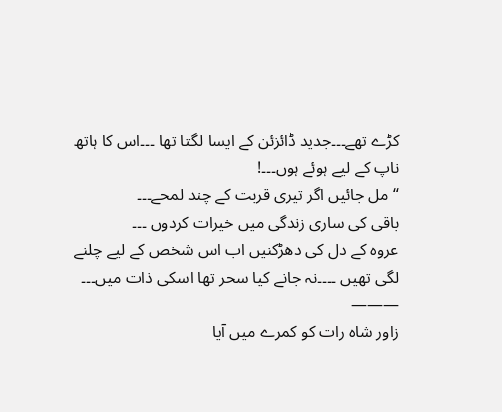کڑے تھے۔۔۔جدید ڈائزئن کے ایسا لگتا تھا ۔۔۔اس کا ہاتھ ناپ کے لیے ہوئے ہوں۔۔۔!
“مل جائیں اگر تیری قربت کے چند لمحے۔۔۔
باقی کی ساری زندگی میں خیرات کردوں ۔۔۔
عروہ کے دل کی دھڑکنیں اب اس شخص کے لیے چلنے لگی تھیں ۔۔۔۔نہ جانے کیا سحر تھا اسکی ذات میں۔۔۔
———
زاور شاہ رات کو کمرے میں آیا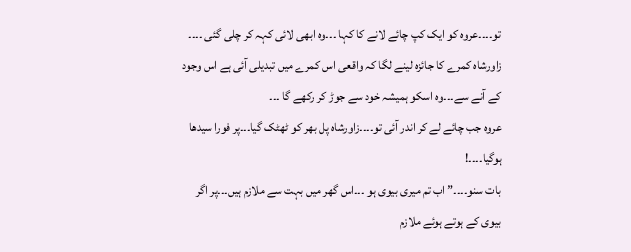تو۔۔۔۔عروہ کو ایک کپ چائے لانے کا کہا ۔۔۔وہ ابھی لائی کہہ کر چلی گئی ۔۔۔۔
زاورشاہ کمرے کا جائزہ لینے لگا کہ واقعی اس کمرے میں تبدیلی آئی ہے اس وجود کے آنے سے۔۔۔وہ اسکو ہمیشہ خود سے جوڑ کر رکھے گا ۔۔۔
عروہ جب چائے لے کر اندر آئی تو۔۔۔۔زاورشاہ پل بھر کو ٹھٹک گیا۔۔۔پر فورا سیدھا ہوگیا۔۔۔۔!
بات سنو۔۔۔۔”اب تم میری بیوی ہو ۔۔۔اس گھر میں بہت سے ملازم ہیں۔۔۔پر اگر بیوی کے ہوتے ہوئے ملازم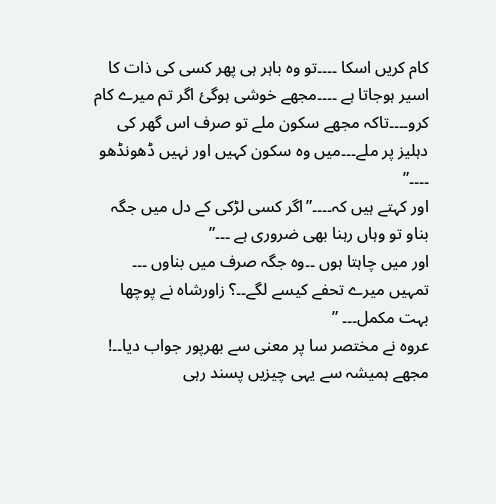کام کریں اسکا ۔۔۔۔تو وہ باہر ہی پھر کسی کی ذات کا اسیر ہوجاتا ہے ۔۔۔۔مجھے خوشی ہوگئ اگر تم میرے کام کرو۔۔۔۔تاکہ مجھے سکون ملے تو صرف اس گھر کی دہلیز پر ملے۔۔۔میں وہ سکون کہیں اور نہیں ڈھونڈھو ۔۔۔۔”
اور کہتے ہیں کہ۔۔۔۔”اگر کسی لڑکی کے دل میں جگہ بناو تو وہاں رہنا بھی ضروری ہے ۔۔۔”
اور میں چاہتا ہوں ۔۔وہ جگہ صرف میں بناوں ۔۔۔
تمہیں میرے تحفے کیسے لگے۔۔؟ زاورشاہ نے پوچھا
بہت مکمل۔۔۔ ”
عروہ نے مختصر سا پر معنی سے بھرپور جواب دیا۔۔!
مجھے ہمیشہ سے یہی چیزیں پسند رہی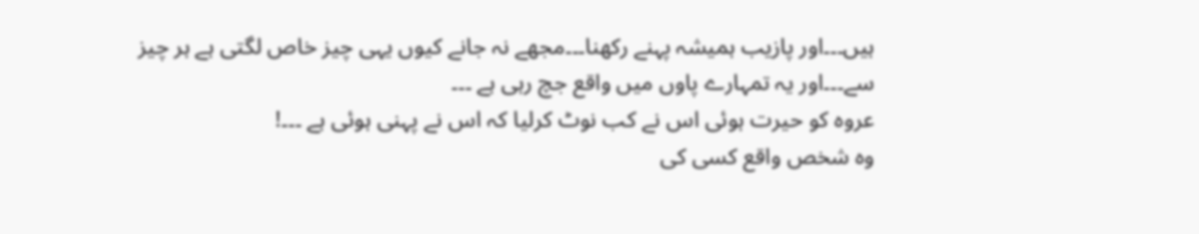ہیں۔۔۔اور پازیب ہمیشہ پہنے رکھنا۔۔۔مجھے نہ جانے کیوں یہی چیز خاص لگتی ہے ہر چیز سے۔۔۔اور یہ تمہارے پاوں میں واقع جچ رہی ہے ۔۔۔
عروہ کو حیرت ہوئی اس نے کب نوٹ کرلیا کہ اس نے پہنی ہوئی ہے ۔۔۔!
وہ شخص واقع کسی کی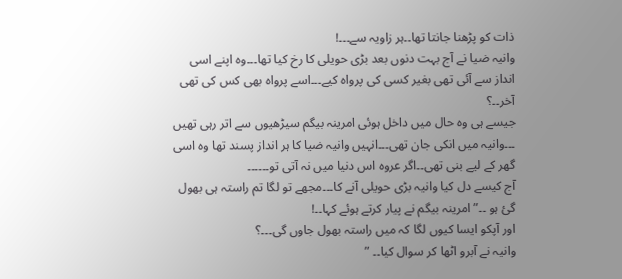ذات کو پڑھنا جانتا تھا۔۔ہر زاویہ سے۔۔۔!
وانیہ ضیا نے آج بہت دنوں بعد بڑی حویلی کا رخ کیا تھا۔۔۔وہ اپنے اسی انداز سے آئی تھی بغیر کسی کی پرواہ کیے۔۔۔اسے پرواہ بھی کس کی تھی آخر۔۔؟
جیسے ہی وہ حال میں داخل ہوئی امرینہ بیگم سیڑھیوں سے اتر رہی تھیں ۔۔۔وانیہ میں انکی جان تھی۔۔۔انہیں وانیہ ضیا کا ہر انداز پسند تھا وہ اسی گھر کے لیے بنی تھی۔۔اگر عروہ اس دنیا میں نہ آتی تو۔۔۔۔۔۔
آج کیسے دل کیا وانیہ بڑی حویلی آنے کا۔۔۔مجھے تو لگا تم راستہ ہی بھول گئ ہو ۔۔” امرینہ بیگم نے پیار کرتے ہوئے کہا۔۔!
اور آپکو ایسا کیوں لگا کہ میں راستہ بھول جاوں گی۔۔۔؟
وانیہ نے آبرو اٹھا کر سوال کیا۔۔ ”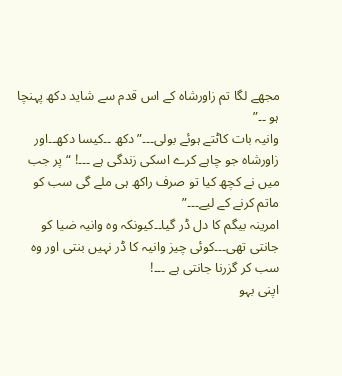مجھے لگا تم زاورشاہ کے اس قدم سے شاید دکھ پہنچا ہو ۔۔”
وانیہ بات کاٹتے ہوئے بولی۔۔۔”دکھ ۔۔کیسا دکھ۔۔اور زاورشاہ جو چاہے کرے اسکی زندگی ہے ۔۔۔! “پر جب میں نے کچھ کیا تو صرف راکھ ہی ملے گی سب کو ماتم کرنے کے لیے۔۔۔”
امرینہ بیگم کا دل ڈر گیا۔۔کیونکہ وہ وانیہ ضیا کو جانتی تھی۔۔۔کوئی چیز وانیہ کا ڈر نہیں بنتی اور وہ سب کر گزرنا جانتی ہے ۔۔۔!
اپنی بہو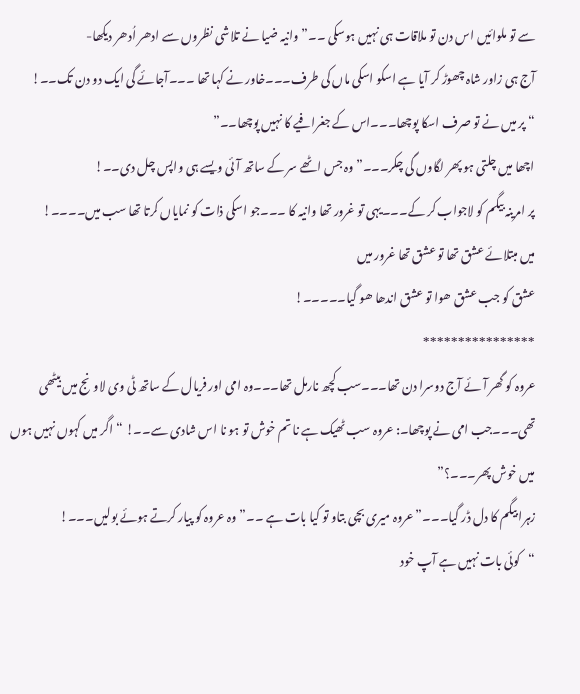سے تو ملوائیں اس دن تو ملاقات ہی نہیں ہوسکی ۔۔” وانیہ ضیا نے تلاشی نظروں سے ادھر اُدھر دیکھا-
آج ہی زاور شاہ چھوڑ کر آیا ہے اسکو اسکی ماں کی طرف۔۔۔خاور نے کہا تھا ۔۔۔آجائے گی ایک دو دن تک۔۔!
“پر میں نے تو صرف اسکا پوچھا۔۔۔اس کے جغرافیے کا نہیں پوچھا۔۔”
اچھا میں چلتی ہو پھر لگاوں گی چکر۔۔۔”وہ جس اٹھے سر کے ساتھ آئی ویسے ہی واپس چل دی۔۔!
پر امرینہ بیگم کو لاجواب کر کے۔۔۔یہی تو غرور تھا وانیہ کا ۔۔۔جو اسکی ذات کو نمایاں کرتا تھا سب میں۔۔۔۔!
میں مبتلائے عشق تھا تو عشق تھا غرور میں
عشق کو جب عشق ھوا تو عشق اندھا ھو گیا۔۔۔۔۔!
****************
عروہ کو گھر آئے آج دوسرا دن تھا۔۔۔سب کچھ نارمل تھا۔۔۔وہ امی اور فریال کے ساتھ ٹی وی لاونج میں بیٹھی تھی۔۔۔جب امی نے پوچھا۔: عروہ سب ٹھیک ہے نا تم خوش تو ہو نا اس شادی سے۔۔! “اگر میں کہوں نہیں ہوں میں خوش پھر۔۔۔؟”
زہرا بیگم کا دل ڈر گیا۔۔۔”عروہ میری بچی بتاو تو کیا بات ہے ۔۔” وہ عروہ کو پیار کرتے ہوئے بولیں۔۔۔!
“کوئی بات نہیں ہے آپ خود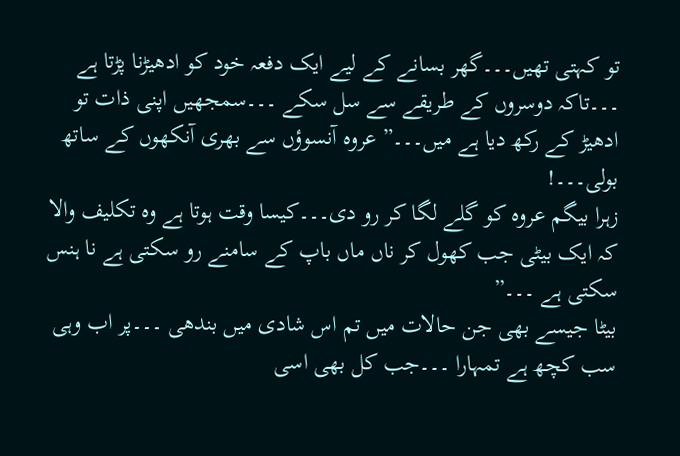تو کہتی تھیں۔۔۔گھر بسانے کے لیے ایک دفعہ خود کو ادھیڑنا پڑتا ہے ۔۔۔تاکہ دوسروں کے طریقے سے سل سکے ۔۔۔سمجھیں اپنی ذات تو ادھیڑ کے رکھ دیا ہے میں۔۔۔” عروہ آنسوؤں سے بھری آنکھوں کے ساتھ بولی۔۔۔!
زہرا بیگم عروہ کو گلے لگا کر رو دی۔۔۔کیسا وقت ہوتا ہے وہ تکلیف والا کہ ایک بیٹی جب کھول کر ناں ماں باپ کے سامنے رو سکتی ہے نا ہنس سکتی ہے ۔۔۔”
بیٹا جیسے بھی جن حالات میں تم اس شادی میں بندھی ۔۔۔پر اب وہی سب کچھ ہے تمہارا ۔۔۔جب کل بھی اسی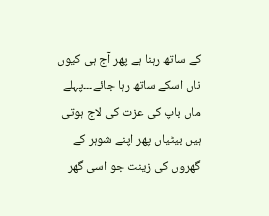کے ساتھ رہنا ہے پھر آج ہی کیوں ناں اسکے ساتھ رہا جائے۔۔۔پہلے ماں باپ کی عزت کی لاج ہوتی ہیں بیٹیاں پھر اپنے شوہر کے گھروں کی زینت جو اسی گھر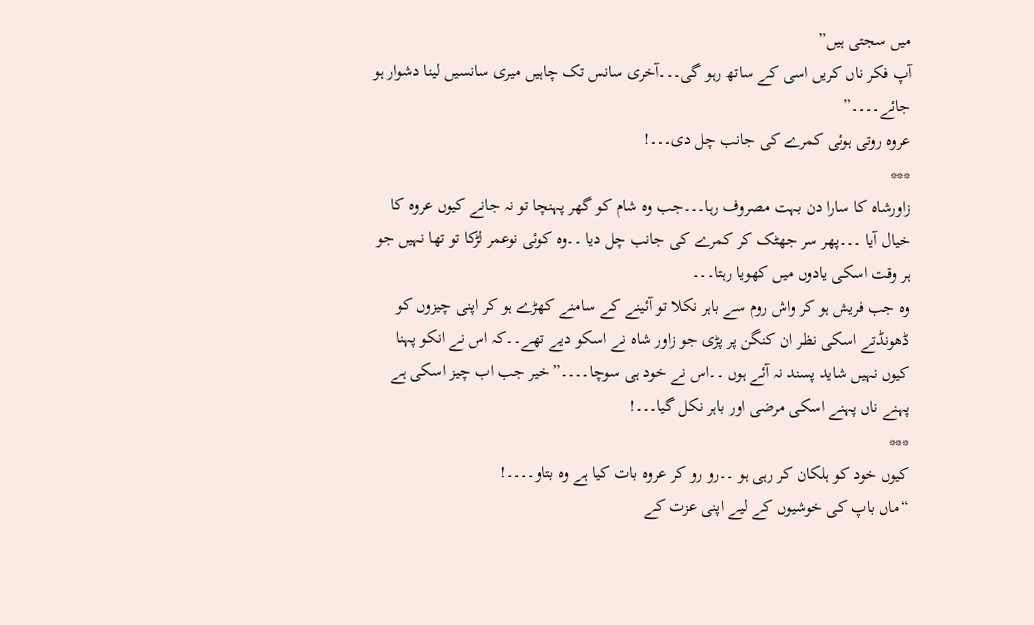میں سجتی ہیں”
آپ فکر ناں کریں اسی کے ساتھ رہو گی۔۔۔آخری سانس تک چاہیں میری سانسیں لینا دشوار ہو جائے۔۔۔۔”
عروہ روتی ہوئی کمرے کی جانب چل دی۔۔۔!
***
زاورشاہ کا سارا دن بہت مصروف رہا۔۔۔جب وہ شام کو گھر پہنچا تو نہ جانے کیوں عروہ کا خیال آیا ۔۔۔پھر سر جھٹک کر کمرے کی جانب چل دیا ۔۔وہ کوئی نوعمر لڑکا تو تھا نہیں جو ہر وقت اسکی یادوں میں کھویا رہتا۔۔۔
وہ جب فریش ہو کر واش روم سے باہر نکلا تو آئینے کے سامنے کھڑے ہو کر اپنی چیزوں کو ڈھونڈتے اسکی نظر ان کنگن پر پڑی جو زاور شاہ نے اسکو دیے تھے۔۔کہ اس نے انکو پہنا کیوں نہیں شاید پسند نہ آئے ہوں ۔۔اس نے خود ہی سوچا۔۔۔۔”خیر جب اب چیز اسکی ہے پہنے ناں پہنے اسکی مرضی اور باہر نکل گیا۔۔۔!
***
کیوں خود کو ہلکان کر رہی ہو ۔۔رو رو کر عروہ بات کیا ہے وہ بتاو۔۔۔۔!
“ماں باپ کی خوشیوں کے لیے اپنی عزت کے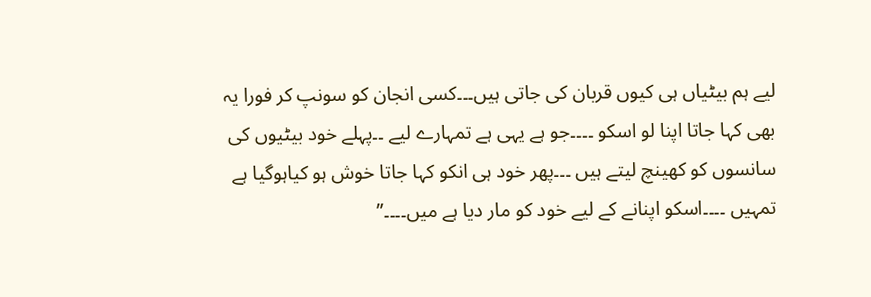لیے ہم بیٹیاں ہی کیوں قربان کی جاتی ہیں۔۔۔کسی انجان کو سونپ کر فورا یہ بھی کہا جاتا اپنا لو اسکو ۔۔۔۔جو ہے یہی ہے تمہارے لیے ۔۔پہلے خود بیٹیوں کی سانسوں کو کھینچ لیتے ہیں ۔۔۔پھر خود ہی انکو کہا جاتا خوش ہو کیاہوگیا ہے تمہیں ۔۔۔۔اسکو اپنانے کے لیے خود کو مار دیا ہے میں۔۔۔۔”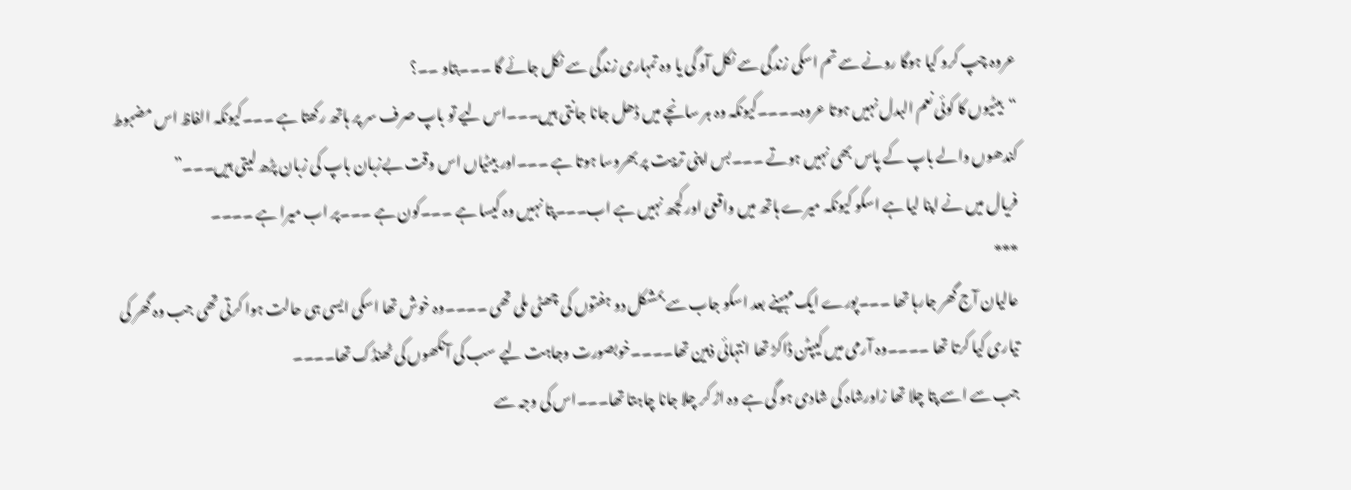عروہ چپ کرو کیا ہوگا رونے سے تم اسکی زندگی سے نکل آو گی یا وہ تمہاری زندگی سے نکل جائے گا ۔۔۔بتاو ۔۔؟
“بیٹیوں کا کوئی نعم البدل نہیں ہوتا عروہ۔۔۔۔کیونکہ وہ ہر سانچے میں ڈھل جانا جانتی ہیں۔۔۔اس لیے تو باپ صرف سر پر ہاتھ رکھتا ہے ۔۔۔کیونکہ الفاظ اس مضبوط کندھوں والے باپ کے پاس بھی نہیں ہوتے ۔۔۔بس اپنی تربیت پر بھروسا ہوتا ہے ۔۔۔اور بیٹیاں اس وقت بےزبان باپ کی زبان پڑھ لیتی ہیں۔۔۔”
فریال میں نے اپنا لیا ہے اسکو کیونکہ میرے ہاتھ میں واقعی اور کچھ نہیں ہے اب۔۔۔پتا نہیں وہ کیسا ہے ۔۔۔کون ہے ۔۔۔پر اب میرا ہے ۔۔۔۔
***
عالیان آج گھر جارہا تھا ۔۔۔پورے ایک مہینے بعد اسکو جاب سے بمشکل دو ہفتوں کی چھٹی ملی تھی ۔۔۔۔وہ خوش تھا اسکی ایسی ہی حالت ہوا کرتی تھی جب وہ گھر کی تیاری کیا کرتا تھا ۔۔۔۔وہ آرمی میں کیپٹن ڈاکڑ تھا انتہائی ذہین تھا۔۔۔۔خوبصورت وجاہت لیے سب کی آنکھوں کی ٹھنڈک تھا۔۔۔۔
جب سے اسے پتا چلا تھا زاورشاہ کی شادی ہو گی ہے وہ اڑ کر چلا جانا چاہتا تھا۔۔۔اس کی وجہ سے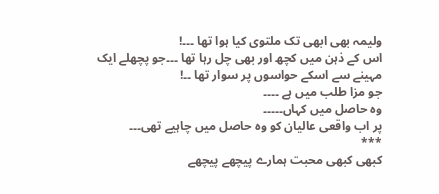ولیمہ بھی ابھی تک ملتوی کیا ہوا تھا ۔۔۔!
اس کے ذہن میں کچھ اور بھی چل رہا تھا ۔۔۔جو پچھلے ایک مہینے سے اسکے حواسوں پر سوار تھا ۔۔!
جو مزا طلب میں ہے ۔۔۔۔
وہ حاصل میں کہاں۔۔۔۔۔
پر اب واقعی عالیان کو وہ حاصل میں چاہیے تھی۔۔۔
***
کبھی کبھی محبت ہمارے پیچھے پیچھے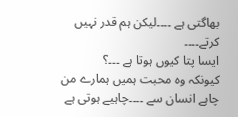بھاگتی ہے ۔۔۔۔لیکن ہم قدر نہیں کرتے۔۔۔۔
ایسا پتا کیوں ہوتا ہے ۔۔۔؟
کیونکہ وہ محبت ہمیں ہمارے من چاہے انسان سے ۔۔۔۔چاہیے ہوتی ہے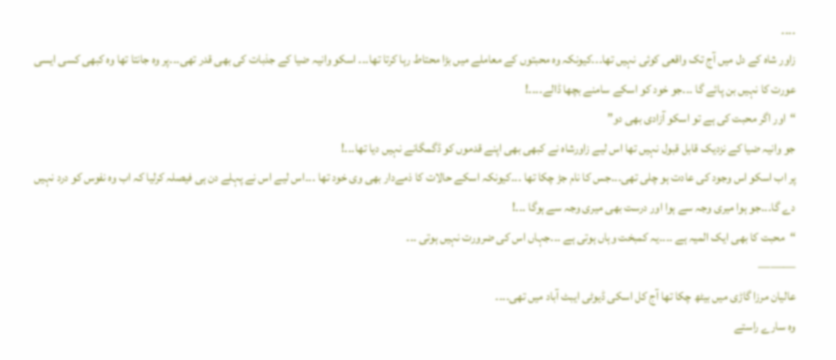۔۔۔۔
زاور شاہ کے دل میں آج تک واقعی کوئی نہیں تھا۔۔۔کیونکہ وہ محبتوں کے معاملے میں بڑا محتاط رہا کرتا تھا۔۔۔ اسکو وانیہ ضیا کے جذبات کی بھی قدر تھی۔۔۔پر وہ جانتا تھا وہ کبھی کسی ایسی عورت کا نہیں بن پائے گا ۔۔۔جو خود کو اسکے سامنے بچھا ڈالے۔۔۔۔!
“اور اگر محبت کی ہے تو اسکو آزادی بھی دو”
جو وانیہ ضیا کے نزدیک قابل قبول نہیں تھا اس لیے زاورشاہ نے کبھی بھی اپنے قدموں کو ڈگمگانے نہیں دیا تھا۔۔۔!
پر اب اسکو اس وجود کی عادت ہو چلی تھی۔۔۔جس کا نام جڑ چکا تھا ۔۔۔کیونکہ اسکے حالات کا ذمےدار بھی وی خود تھا ۔۔۔اس لیے اس نے پہلے دن ہی فیصلہ کرلیا کہ اب وہ نفوس کو درد نہیں دے گا۔۔۔جو ہوا میری وجہ سے ہوا اور درست بھی میری وجہ سے ہوگا ۔۔۔!
“محبت کا بھی ایک المیہ ہے ۔۔۔۔یہ کمبخت وہاں ہوتی ہے ۔۔۔جہاں اس کی ضرورت نہیں ہوتی ۔۔۔
———
عالیان مرزا گاڑی میں بیٹھ چکا تھا آج کل اسکی ڈیوٹی ایبٹ آباد میں تھی۔۔۔۔
وہ سارے راستے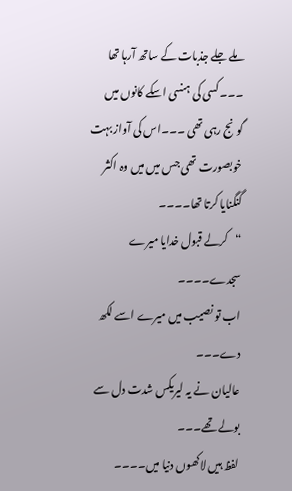ملے جلے جذبات کے ساتھ آرہا تھا ۔۔۔کسی کی ہنسی اسکے کانوں میں گونج رہی تھی ۔۔۔اس کی آواز بہت خوبصورت تھی جس میں میں وہ اکثر گنگنایا کرتا تھا۔۔۔۔
“کرلے قبول خدایا میرے سجدے۔۔۔۔
اب تو نصیب میں میرے اسے لکھ دے۔۔۔
عالیان نے یہ لیریکس شدت دل سے بولے تھے۔۔۔
لفظ ہیں لاکھوں دنیا میں۔۔۔۔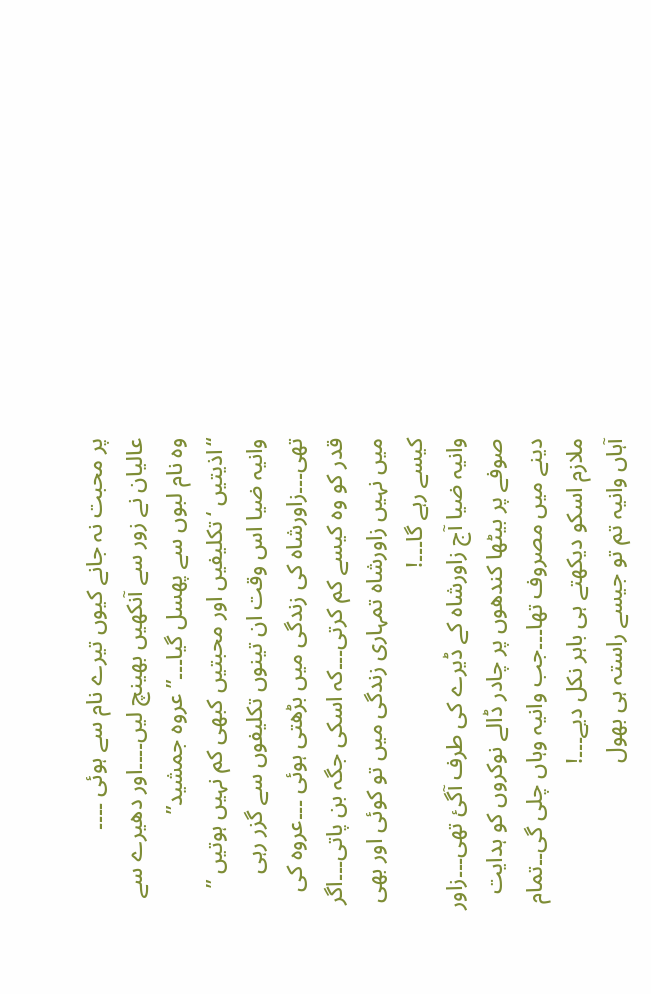پر محبت نہ جانے کیوں تیرے نام سے ہوئی ۔۔۔۔
عالیان نے زور سے آنکھیں بھینچ لیں۔۔۔۔اور دھیرے سے وہ نام لبوں سے پھسل گیا۔۔۔”عروہ جمشید”
“اذیتیں ‘تکلیفیں اور محبتیں کبھی کم نہیں ہوتیں ”
وانیہ ضیا اس وقت ان تینوں تکلیفوں سے گزر رہی تھی۔۔۔زاورشاہ کی زندگی میں بڑھتی ہوئی ۔۔۔عروہ کی قدر کو وہ کیسے کم کرتی۔۔۔کہ اسکی جگہ بن پاتی۔۔۔اگر میں نہیں زاورشاہ تمہاری زندگی میں تو کوئی اور بھی کیسے رہے گا۔۔۔!
وانیہ ضیا آج زاورشاہ کے ڈیرے کی طرف آگئ تھی۔۔۔زاور صوفے پر بیٹھا کندھوں پر چادر ڈالے نوکروں کو ہدایت دینے میں مصروف تھا۔۔۔جب وانیہ وہاں چلی گی۔۔تمام ملازم اسکو دیکھتے ہی باہر نکل دیے۔۔۔!
آہاں وانیہ تم تو جیسے راستہ ہی بھول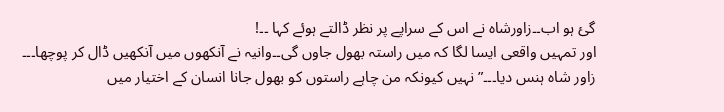گئ ہو اب۔۔زاورشاہ نے اس کے سراپے پر نظر ڈالتے ہوئے کہا ۔۔!
اور تمہیں واقعی ایسا لگا کہ میں راستہ بھول جاوں گی۔۔وانیہ نے آنکھوں میں آنکھیں ڈال کر پوچھا۔۔۔
زاور شاہ ہنس دیا۔۔۔”نہیں کیونکہ من چاہے راستوں کو بھول جانا انسان کے اختیار میں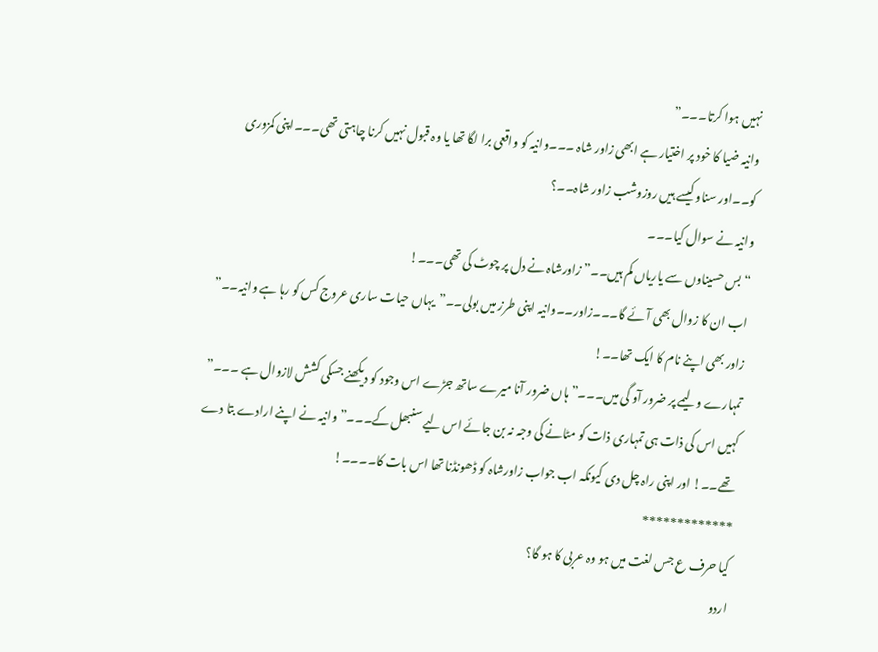نہیں ہوا کرتا۔۔۔”
وانیہ ضیا کا خود پر اختیار ہے ابھی زاور شاہ ۔۔۔وانیہ کو واقعی برا لگا تھا یا وہ قبول نہیں کرنا چاہتی تھی۔۔۔اپنی کمزوری کو۔۔اور سناو کیسے ہیں روزوشب زاور شاہ۔۔؟
وانیہ نے سوال کیا۔۔۔
“بس حسیناوں سے یاریاں کم ہیں۔۔” زاورشاہ نے دل پر چوٹ کی تھی۔۔۔!
اب ان کا زوال بھی آئے گا۔۔۔زاور۔۔وانیہ اپنی طرز میں بولی۔۔”یہاں حیات ساری عروج کس کو رہا ہے وانیہ۔۔”
زاور بھی اپنے نام کا ایک تھا۔۔!
تمہارے ولیمے پر ضرور آو گی میں۔۔۔” ہاں ضرور آنا میرے ساتھ جڑے اس وجود کو دیکھنے جسکی کشش لازوال ہے ۔۔۔”
کہیں اس کی ذات ہی تمہاری ذات کو مٹانے کی وجہ نہ بن جائے اس لیے سنبھل کے۔۔۔” وانیہ نے اپنے ارادے بتا دے تھے۔۔! اور اپنی راہ چل دی کیونکہ اب جواب زاورشاہ کو ڈھونڈنا تھا اس بات کا۔۔۔۔!
*************
کیا حرف ع جس لغت میں ہو وہ عربی کا ہو گا؟
اردو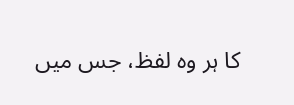کا ہر وہ لفظ، جس میں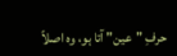حرفِ "عین" آتا ہو، وہ اصلاً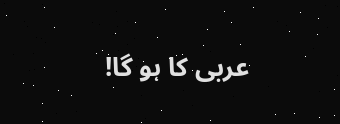عربی کا ہو گا!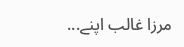مرزا غالب اپنے...